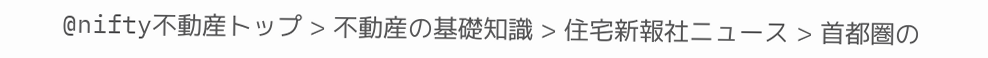@nifty不動産トップ > 不動産の基礎知識 > 住宅新報社ニュース > 首都圏の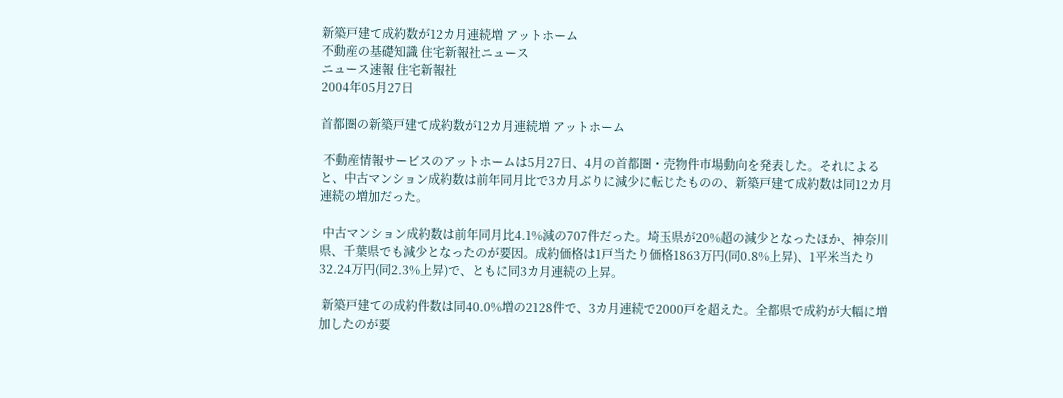新築戸建て成約数が12カ月連続増 アットホーム
不動産の基礎知識 住宅新報社ニュース
ニュース速報 住宅新報社
2004年05月27日

首都圏の新築戸建て成約数が12カ月連続増 アットホーム

 不動産情報サービスのアットホームは5月27日、4月の首都圏・売物件市場動向を発表した。それによると、中古マンション成約数は前年同月比で3カ月ぶりに減少に転じたものの、新築戸建て成約数は同12カ月連続の増加だった。

 中古マンション成約数は前年同月比4.1%減の707件だった。埼玉県が20%超の減少となったほか、神奈川県、千葉県でも減少となったのが要因。成約価格は1戸当たり価格1863万円(同0.8%上昇)、1平米当たり32.24万円(同2.3%上昇)で、ともに同3カ月連続の上昇。

 新築戸建ての成約件数は同40.0%増の2128件で、3カ月連続で2000戸を超えた。全都県で成約が大幅に増加したのが要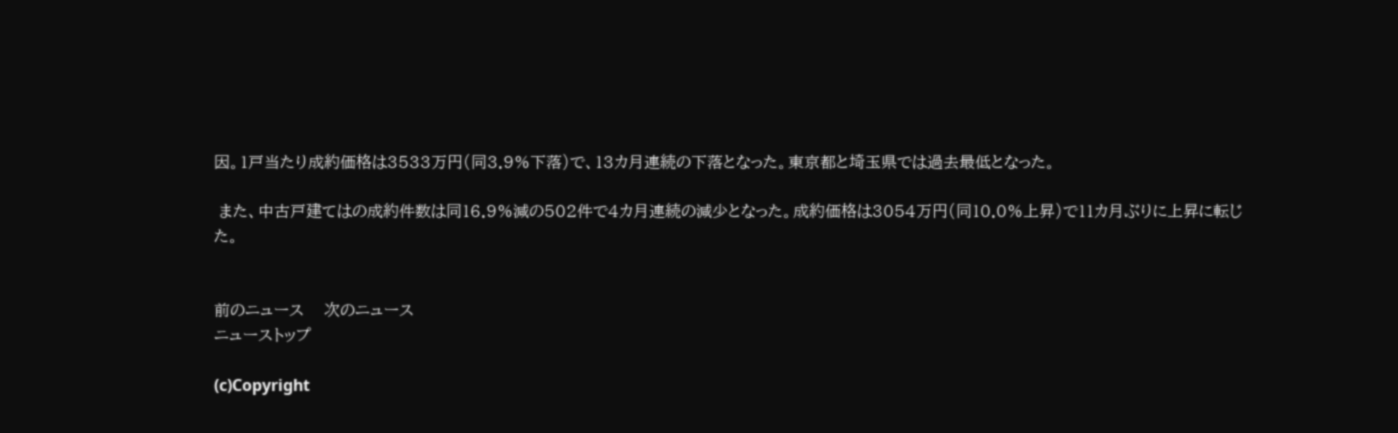因。1戸当たり成約価格は3533万円(同3.9%下落)で、13カ月連続の下落となった。東京都と埼玉県では過去最低となった。

 また、中古戸建てはの成約件数は同16.9%減の502件で4カ月連続の減少となった。成約価格は3054万円(同10.0%上昇)で11カ月ぶりに上昇に転じた。


前のニュース    次のニュース
ニューストップ

(c)Copyright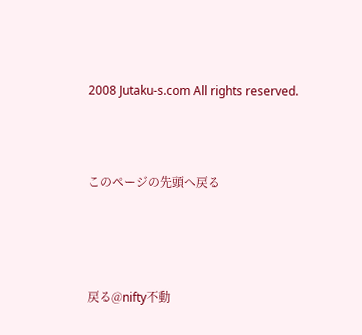2008 Jutaku-s.com All rights reserved.



このページの先頭へ戻る




戻る@nifty不動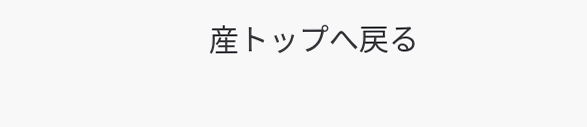産トップへ戻る